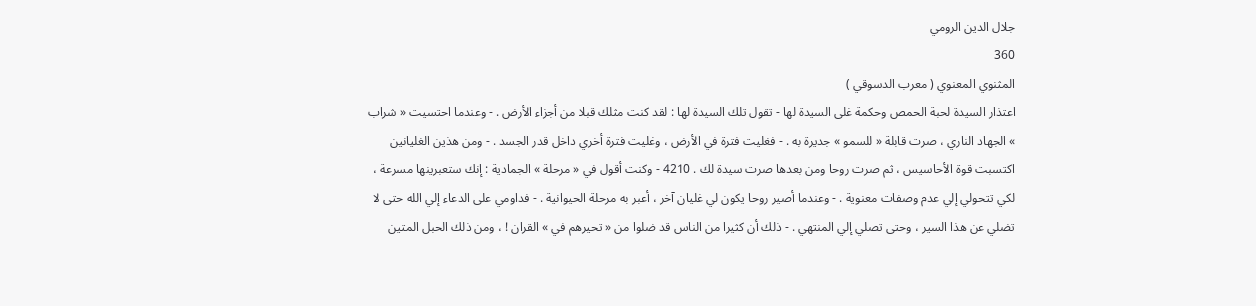جلال الدين الرومي
360
المثنوي المعنوي ( معرب الدسوقي )
اعتذار السيدة لحبة الحمص وحكمة غلى السيدة لها - تقول تلك السيدة لها : لقد كنت مثلك قبلا من أجزاء الأرض . - وعندما احتسيت « شراب » الجهاد الناري ، صرت قابلة « للسمو » جديرة به . - فغليت فترة في الأرض ، وغليت فترة أخري داخل قدر الجسد . - ومن هذين الغليانين اكتسبت قوة الأحاسيس ، ثم صرت روحا ومن بعدها صرت سيدة لك . 4210 - وكنت أقول في « مرحلة » الجمادية : إنك ستعبرينها مسرعة ، لكي تتحولي إلي عدم وصفات معنوية . - وعندما أصير روحا يكون لي غليان آخر ، أعبر به مرحلة الحيوانية . - فداومي على الدعاء إلي الله حتى لا تضلي عن هذا السير ، وحتى تصلي إلي المنتهي . - ذلك أن كثيرا من الناس قد ضلوا من « تحيرهم في » القران ! ، ومن ذلك الحبل المتين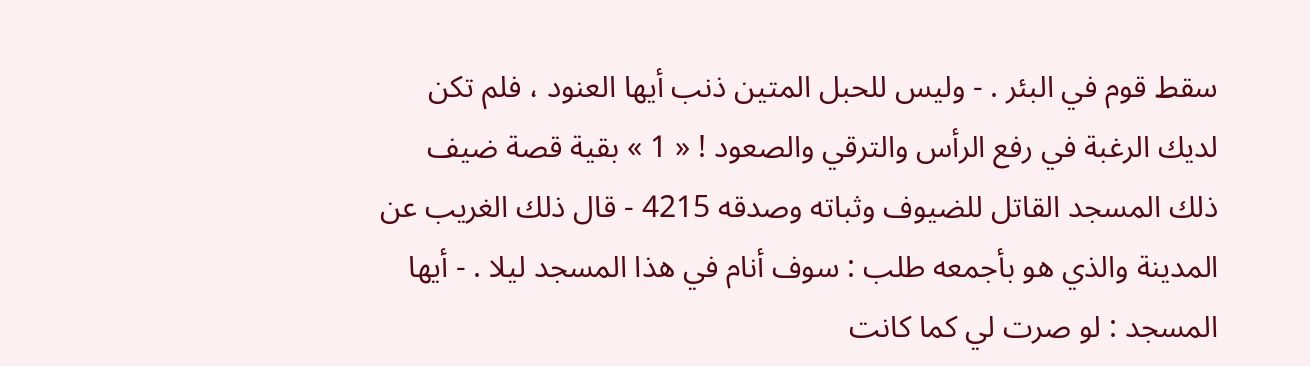سقط قوم في البئر . - وليس للحبل المتين ذنب أيها العنود ، فلم تكن لديك الرغبة في رفع الرأس والترقي والصعود ! « 1 » بقية قصة ضيف ذلك المسجد القاتل للضيوف وثباته وصدقه 4215 - قال ذلك الغريب عن المدينة والذي هو بأجمعه طلب : سوف أنام في هذا المسجد ليلا . - أيها المسجد : لو صرت لي كما كانت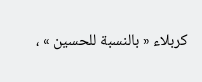كربلاء « بالنسبة للحسين » ،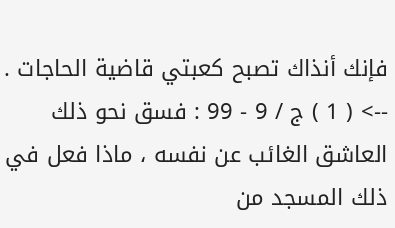فإنك أنذاك تصبح كعبتي قاضية الحاجات .
--> ( 1 ) ج / 9 - 99 : فسق نحو ذلك العاشق الغائب عن نفسه ، ماذا فعل في ذلك المسجد من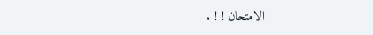الامتحان ! ! .